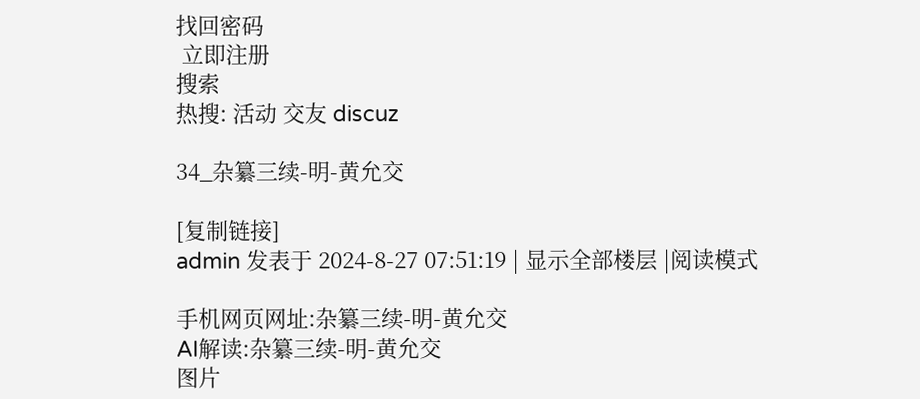找回密码
 立即注册
搜索
热搜: 活动 交友 discuz

34_杂纂三续-明-黄允交

[复制链接]
admin 发表于 2024-8-27 07:51:19 | 显示全部楼层 |阅读模式

手机网页网址:杂纂三续-明-黄允交
AI解读:杂纂三续-明-黄允交
图片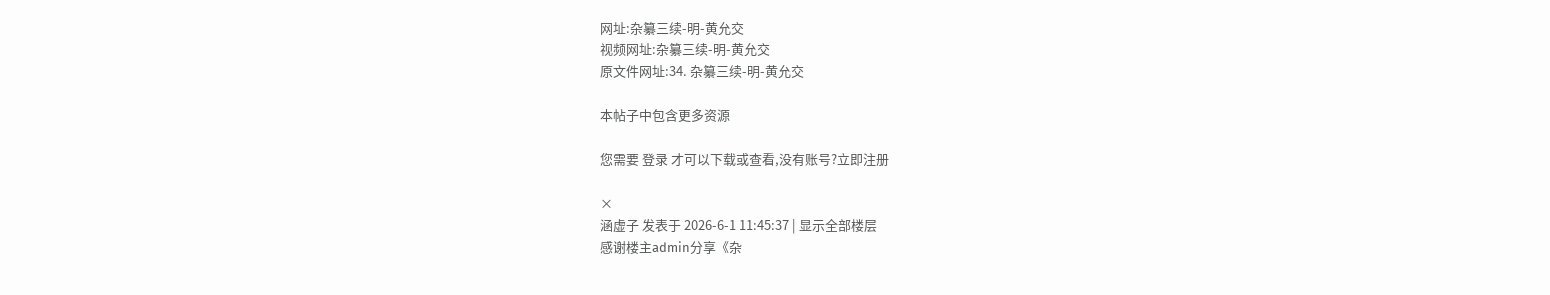网址:杂纂三续-明-黄允交
视频网址:杂纂三续-明-黄允交
原文件网址:34. 杂纂三续-明-黄允交

本帖子中包含更多资源

您需要 登录 才可以下载或查看,没有账号?立即注册

×
涵虚子 发表于 2026-6-1 11:45:37 | 显示全部楼层
感谢楼主admin分享《杂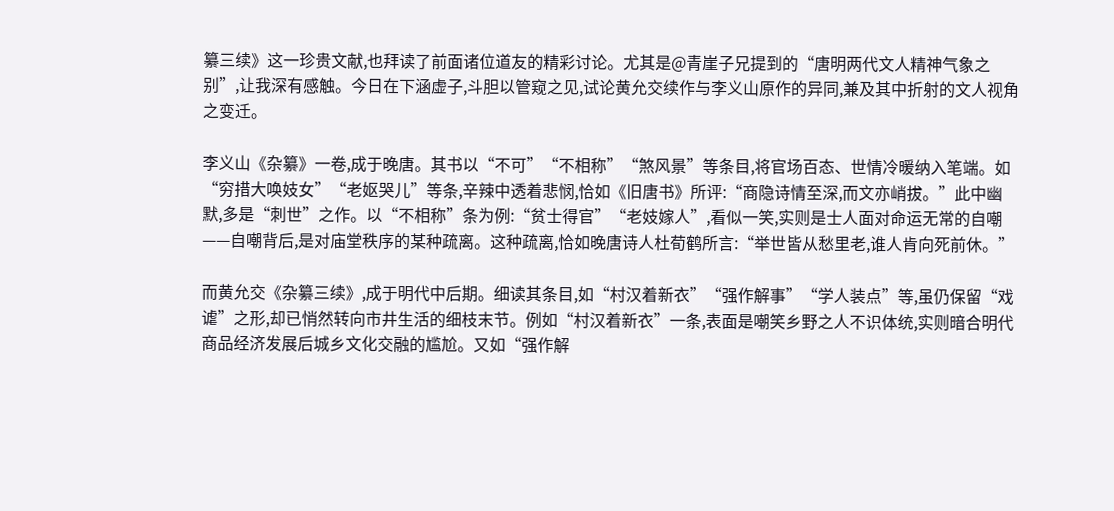纂三续》这一珍贵文献,也拜读了前面诸位道友的精彩讨论。尤其是@青崖子兄提到的“唐明两代文人精神气象之别”,让我深有感触。今日在下涵虚子,斗胆以管窥之见,试论黄允交续作与李义山原作的异同,兼及其中折射的文人视角之变迁。

李义山《杂纂》一卷,成于晚唐。其书以“不可”“不相称”“煞风景”等条目,将官场百态、世情冷暖纳入笔端。如“穷措大唤妓女”“老妪哭儿”等条,辛辣中透着悲悯,恰如《旧唐书》所评:“商隐诗情至深,而文亦峭拔。”此中幽默,多是“刺世”之作。以“不相称”条为例:“贫士得官”“老妓嫁人”,看似一笑,实则是士人面对命运无常的自嘲——自嘲背后,是对庙堂秩序的某种疏离。这种疏离,恰如晚唐诗人杜荀鹤所言:“举世皆从愁里老,谁人肯向死前休。”

而黄允交《杂纂三续》,成于明代中后期。细读其条目,如“村汉着新衣”“强作解事”“学人装点”等,虽仍保留“戏谑”之形,却已悄然转向市井生活的细枝末节。例如“村汉着新衣”一条,表面是嘲笑乡野之人不识体统,实则暗合明代商品经济发展后城乡文化交融的尴尬。又如“强作解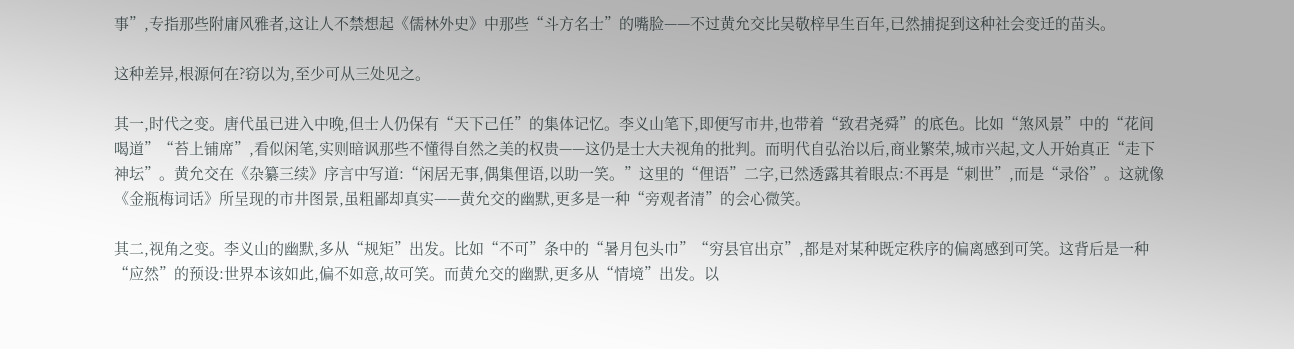事”,专指那些附庸风雅者,这让人不禁想起《儒林外史》中那些“斗方名士”的嘴脸——不过黄允交比吴敬梓早生百年,已然捕捉到这种社会变迁的苗头。

这种差异,根源何在?窃以为,至少可从三处见之。

其一,时代之变。唐代虽已进入中晚,但士人仍保有“天下己任”的集体记忆。李义山笔下,即便写市井,也带着“致君尧舜”的底色。比如“煞风景”中的“花间喝道”“苔上铺席”,看似闲笔,实则暗讽那些不懂得自然之美的权贵——这仍是士大夫视角的批判。而明代自弘治以后,商业繁荣,城市兴起,文人开始真正“走下神坛”。黄允交在《杂纂三续》序言中写道:“闲居无事,偶集俚语,以助一笑。”这里的“俚语”二字,已然透露其着眼点:不再是“刺世”,而是“录俗”。这就像《金瓶梅词话》所呈现的市井图景,虽粗鄙却真实——黄允交的幽默,更多是一种“旁观者清”的会心微笑。

其二,视角之变。李义山的幽默,多从“规矩”出发。比如“不可”条中的“暑月包头巾”“穷县官出京”,都是对某种既定秩序的偏离感到可笑。这背后是一种“应然”的预设:世界本该如此,偏不如意,故可笑。而黄允交的幽默,更多从“情境”出发。以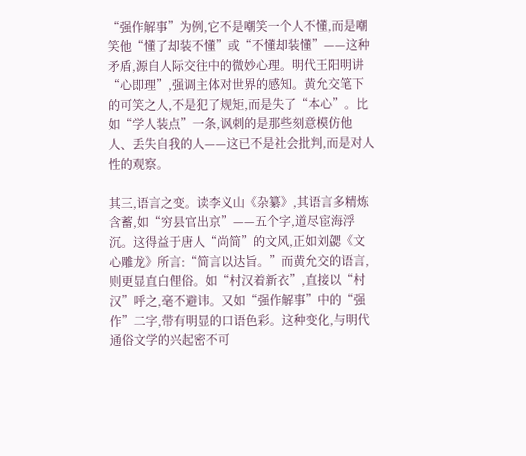“强作解事”为例,它不是嘲笑一个人不懂,而是嘲笑他“懂了却装不懂”或“不懂却装懂”——这种矛盾,源自人际交往中的微妙心理。明代王阳明讲“心即理”,强调主体对世界的感知。黄允交笔下的可笑之人,不是犯了规矩,而是失了“本心”。比如“学人装点”一条,讽刺的是那些刻意模仿他人、丢失自我的人——这已不是社会批判,而是对人性的观察。

其三,语言之变。读李义山《杂纂》,其语言多精炼含蓄,如“穷县官出京”——五个字,道尽宦海浮沉。这得益于唐人“尚简”的文风,正如刘勰《文心雕龙》所言:“简言以达旨。”而黄允交的语言,则更显直白俚俗。如“村汉着新衣”,直接以“村汉”呼之,毫不避讳。又如“强作解事”中的“强作”二字,带有明显的口语色彩。这种变化,与明代通俗文学的兴起密不可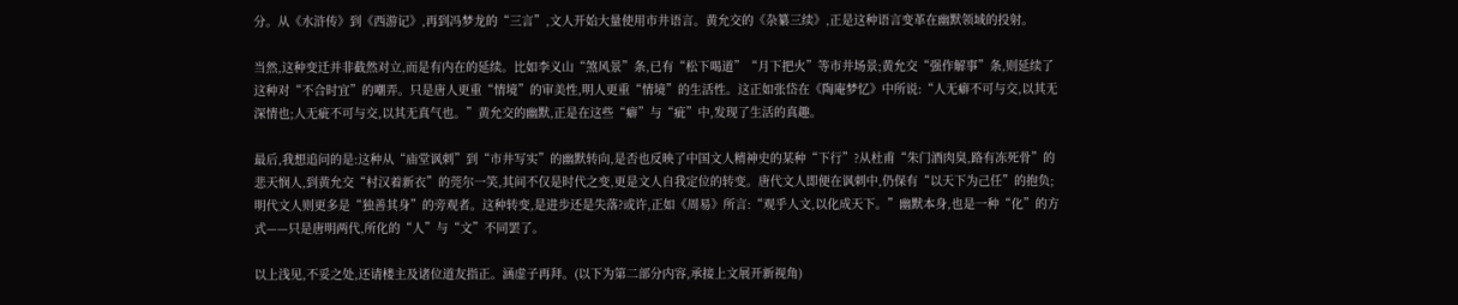分。从《水浒传》到《西游记》,再到冯梦龙的“三言”,文人开始大量使用市井语言。黄允交的《杂纂三续》,正是这种语言变革在幽默领域的投射。

当然,这种变迁并非截然对立,而是有内在的延续。比如李义山“煞风景”条,已有“松下喝道”“月下把火”等市井场景;黄允交“强作解事”条,则延续了这种对“不合时宜”的嘲弄。只是唐人更重“情境”的审美性,明人更重“情境”的生活性。这正如张岱在《陶庵梦忆》中所说:“人无癖不可与交,以其无深情也;人无疵不可与交,以其无真气也。”黄允交的幽默,正是在这些“癖”与“疵”中,发现了生活的真趣。

最后,我想追问的是:这种从“庙堂讽刺”到“市井写实”的幽默转向,是否也反映了中国文人精神史的某种“下行”?从杜甫“朱门酒肉臭,路有冻死骨”的悲天悯人,到黄允交“村汉着新衣”的莞尔一笑,其间不仅是时代之变,更是文人自我定位的转变。唐代文人即便在讽刺中,仍保有“以天下为己任”的抱负;明代文人则更多是“独善其身”的旁观者。这种转变,是进步还是失落?或许,正如《周易》所言:“观乎人文,以化成天下。”幽默本身,也是一种“化”的方式——只是唐明两代,所化的“人”与“文”不同罢了。

以上浅见,不妥之处,还请楼主及诸位道友指正。涵虚子再拜。(以下为第二部分内容,承接上文展开新视角)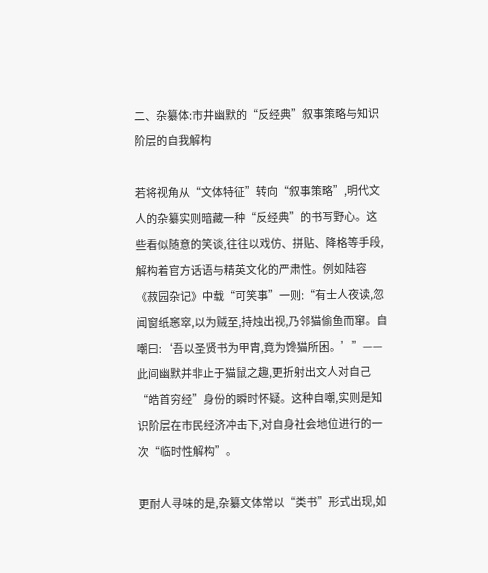二、杂纂体:市井幽默的“反经典”叙事策略与知识阶层的自我解构

若将视角从“文体特征”转向“叙事策略”,明代文人的杂纂实则暗藏一种“反经典”的书写野心。这些看似随意的笑谈,往往以戏仿、拼贴、降格等手段,解构着官方话语与精英文化的严肃性。例如陆容《菽园杂记》中载“可笑事”一则:“有士人夜读,忽闻窗纸窸窣,以为贼至,持烛出视,乃邻猫偷鱼而窜。自嘲曰:‘吾以圣贤书为甲胄,竟为馋猫所困。’”——此间幽默并非止于猫鼠之趣,更折射出文人对自己“皓首穷经”身份的瞬时怀疑。这种自嘲,实则是知识阶层在市民经济冲击下,对自身社会地位进行的一次“临时性解构”。

更耐人寻味的是,杂纂文体常以“类书”形式出现,如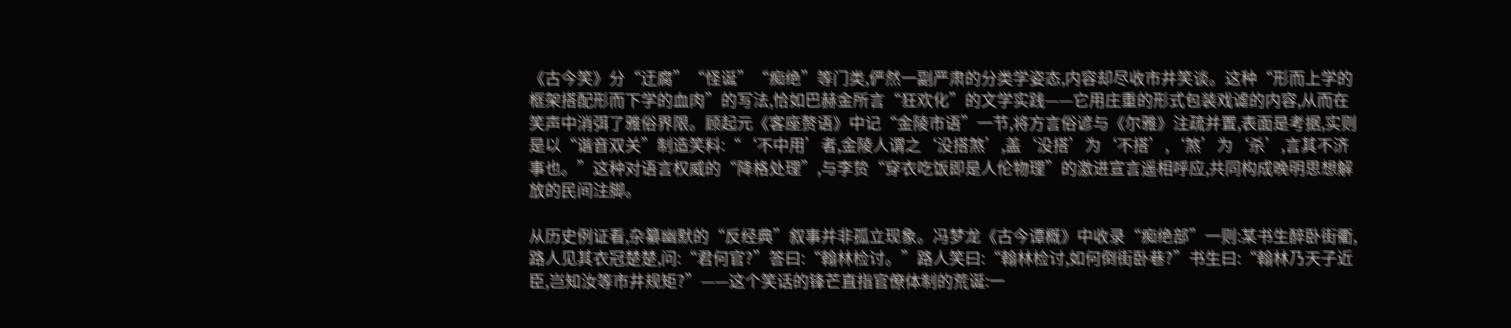《古今笑》分“迂腐”“怪诞”“痴绝”等门类,俨然一副严肃的分类学姿态,内容却尽收市井笑谈。这种“形而上学的框架搭配形而下学的血肉”的写法,恰如巴赫金所言“狂欢化”的文学实践——它用庄重的形式包装戏谑的内容,从而在笑声中消弭了雅俗界限。顾起元《客座赘语》中记“金陵市语”一节,将方言俗谚与《尔雅》注疏并置,表面是考据,实则是以“谐音双关”制造笑料:“‘不中用’者,金陵人谓之‘没搭煞’,盖‘没搭’为‘不搭’,‘煞’为‘杀’,言其不济事也。”这种对语言权威的“降格处理”,与李贽“穿衣吃饭即是人伦物理”的激进宣言遥相呼应,共同构成晚明思想解放的民间注脚。

从历史例证看,杂纂幽默的“反经典”叙事并非孤立现象。冯梦龙《古今谭概》中收录“痴绝部”一则:某书生醉卧街衢,路人见其衣冠楚楚,问:“君何官?”答曰:“翰林检讨。”路人笑曰:“翰林检讨,如何倒街卧巷?”书生曰:“翰林乃天子近臣,岂知汝等市井规矩?”——这个笑话的锋芒直指官僚体制的荒诞:一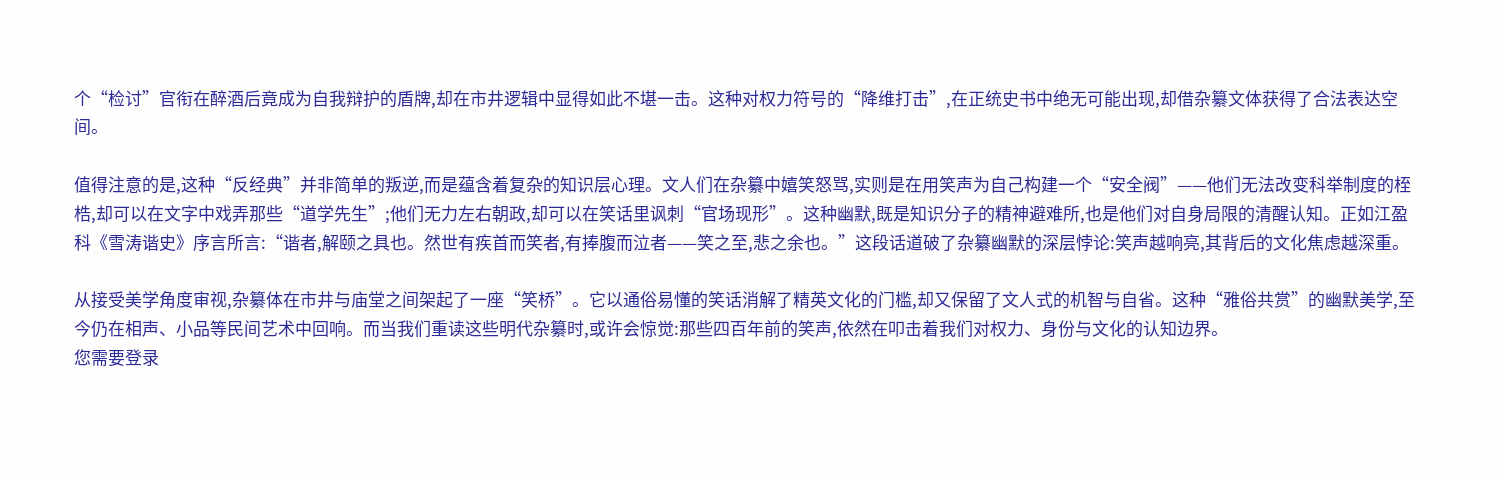个“检讨”官衔在醉酒后竟成为自我辩护的盾牌,却在市井逻辑中显得如此不堪一击。这种对权力符号的“降维打击”,在正统史书中绝无可能出现,却借杂纂文体获得了合法表达空间。

值得注意的是,这种“反经典”并非简单的叛逆,而是蕴含着复杂的知识层心理。文人们在杂纂中嬉笑怒骂,实则是在用笑声为自己构建一个“安全阀”——他们无法改变科举制度的桎梏,却可以在文字中戏弄那些“道学先生”;他们无力左右朝政,却可以在笑话里讽刺“官场现形”。这种幽默,既是知识分子的精神避难所,也是他们对自身局限的清醒认知。正如江盈科《雪涛谐史》序言所言:“谐者,解颐之具也。然世有疾首而笑者,有捧腹而泣者——笑之至,悲之余也。”这段话道破了杂纂幽默的深层悖论:笑声越响亮,其背后的文化焦虑越深重。

从接受美学角度审视,杂纂体在市井与庙堂之间架起了一座“笑桥”。它以通俗易懂的笑话消解了精英文化的门槛,却又保留了文人式的机智与自省。这种“雅俗共赏”的幽默美学,至今仍在相声、小品等民间艺术中回响。而当我们重读这些明代杂纂时,或许会惊觉:那些四百年前的笑声,依然在叩击着我们对权力、身份与文化的认知边界。
您需要登录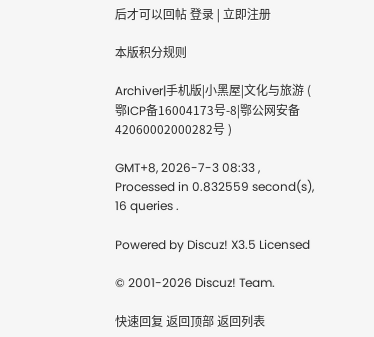后才可以回帖 登录 | 立即注册

本版积分规则

Archiver|手机版|小黑屋|文化与旅游 ( 鄂ICP备16004173号-8|鄂公网安备42060002000282号 )

GMT+8, 2026-7-3 08:33 , Processed in 0.832559 second(s), 16 queries .

Powered by Discuz! X3.5 Licensed

© 2001-2026 Discuz! Team.

快速回复 返回顶部 返回列表